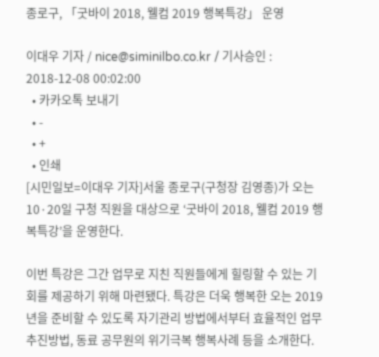종로구, 「굿바이 2018, 웰컴 2019 행복특강」 운영

이대우 기자 / nice@siminilbo.co.kr / 기사승인 : 2018-12-08 00:02:00
  • 카카오톡 보내기
  • -
  • +
  • 인쇄
[시민일보=이대우 기자]서울 종로구(구청장 김영종)가 오는 10·20일 구청 직원을 대상으로 ‘굿바이 2018, 웰컴 2019 행복특강’을 운영한다.

이번 특강은 그간 업무로 지친 직원들에게 힐링할 수 있는 기회를 제공하기 위해 마련됐다. 특강은 더욱 행복한 오는 2019년을 준비할 수 있도록 자기관리 방법에서부터 효율적인 업무 추진방법, 동료 공무원의 위기극복 행복사례 등을 소개한다.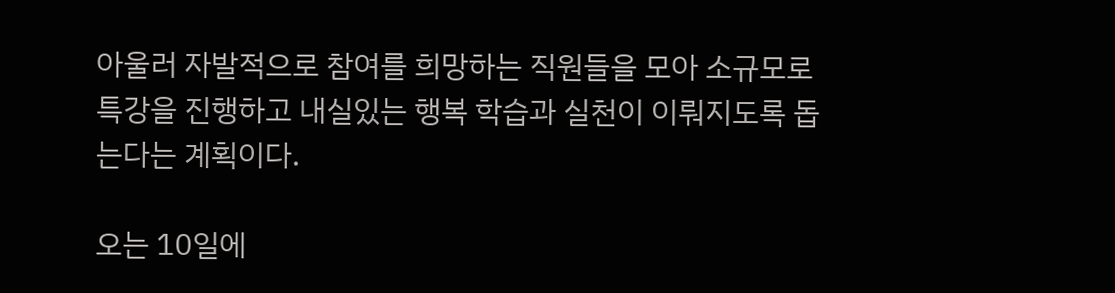아울러 자발적으로 참여를 희망하는 직원들을 모아 소규모로 특강을 진행하고 내실있는 행복 학습과 실천이 이뤄지도록 돕는다는 계획이다.

오는 10일에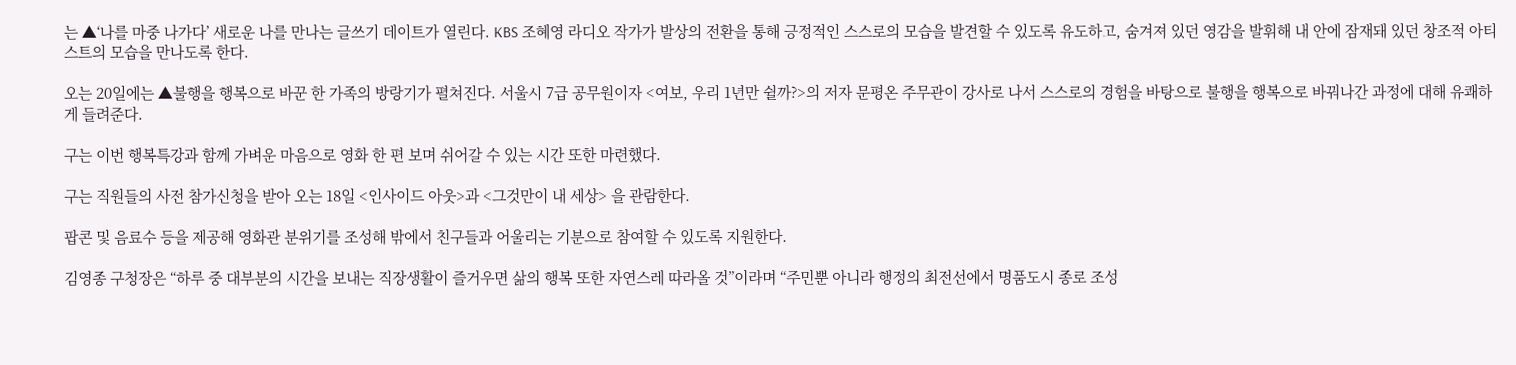는 ▲‘나를 마중 나가다’ 새로운 나를 만나는 글쓰기 데이트가 열린다. KBS 조혜영 라디오 작가가 발상의 전환을 통해 긍정적인 스스로의 모습을 발견할 수 있도록 유도하고, 숨겨져 있던 영감을 발휘해 내 안에 잠재돼 있던 창조적 아티스트의 모습을 만나도록 한다.

오는 20일에는 ▲불행을 행복으로 바꾼 한 가족의 방랑기가 펼쳐진다. 서울시 7급 공무원이자 <여보, 우리 1년만 쉴까?>의 저자 문평온 주무관이 강사로 나서 스스로의 경험을 바탕으로 불행을 행복으로 바꿔나간 과정에 대해 유쾌하게 들려준다.

구는 이번 행복특강과 함께 가벼운 마음으로 영화 한 편 보며 쉬어갈 수 있는 시간 또한 마련했다.

구는 직원들의 사전 참가신청을 받아 오는 18일 <인사이드 아웃>과 <그것만이 내 세상> 을 관람한다.

팝콘 및 음료수 등을 제공해 영화관 분위기를 조성해 밖에서 친구들과 어울리는 기분으로 참여할 수 있도록 지원한다.

김영종 구청장은 “하루 중 대부분의 시간을 보내는 직장생활이 즐거우면 삶의 행복 또한 자연스레 따라올 것”이라며 “주민뿐 아니라 행정의 최전선에서 명품도시 종로 조성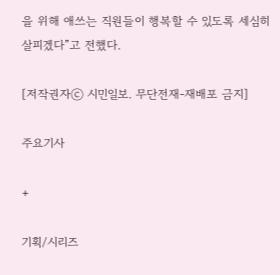을 위해 애쓰는 직원들이 행복할 수 있도록 세심히 살피겠다”고 전했다.

[저작권자ⓒ 시민일보. 무단전재-재배포 금지]

주요기사

+

기획/시리즈